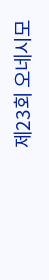제23회 오네시모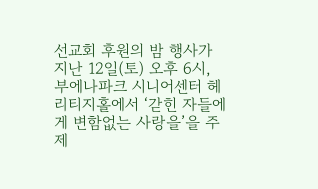선교회 후원의 밤 행사가 지난 12일(토) 오후 6시, 부에나파크 시니어센터 헤리티지홀에서 ‘갇힌 자들에게 변함없는 사랑을’을 주제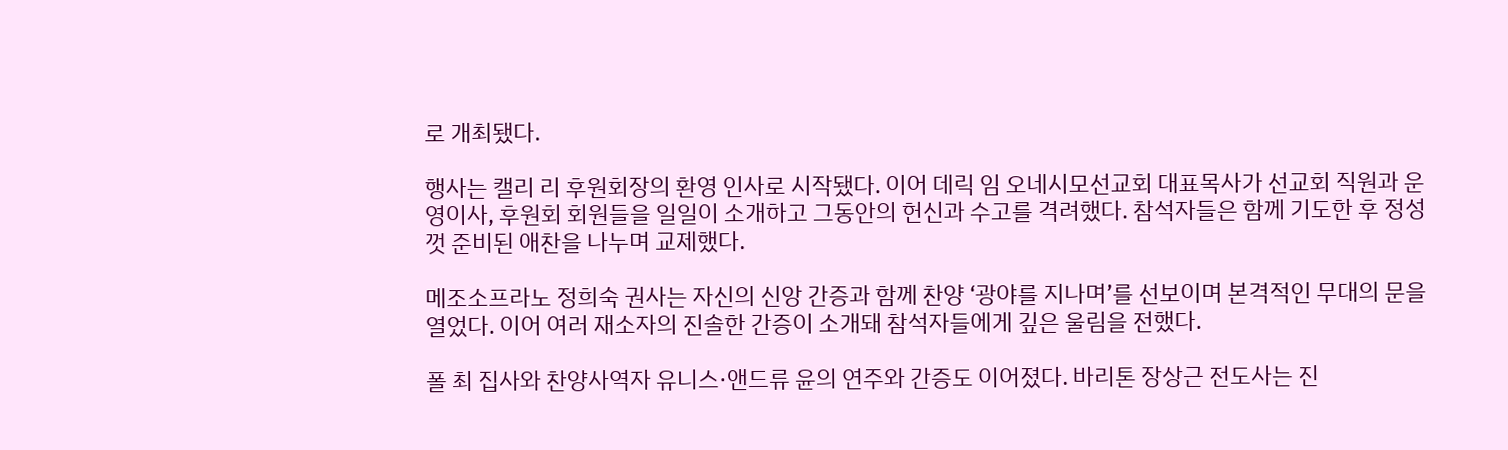로 개최됐다.

행사는 캘리 리 후원회장의 환영 인사로 시작됐다. 이어 데릭 임 오네시모선교회 대표목사가 선교회 직원과 운영이사, 후원회 회원들을 일일이 소개하고 그동안의 헌신과 수고를 격려했다. 참석자들은 함께 기도한 후 정성껏 준비된 애찬을 나누며 교제했다.

메조소프라노 정희숙 권사는 자신의 신앙 간증과 함께 찬양 ‘광야를 지나며’를 선보이며 본격적인 무대의 문을 열었다. 이어 여러 재소자의 진솔한 간증이 소개돼 참석자들에게 깊은 울림을 전했다.

폴 최 집사와 찬양사역자 유니스·앤드류 윤의 연주와 간증도 이어졌다. 바리톤 장상근 전도사는 진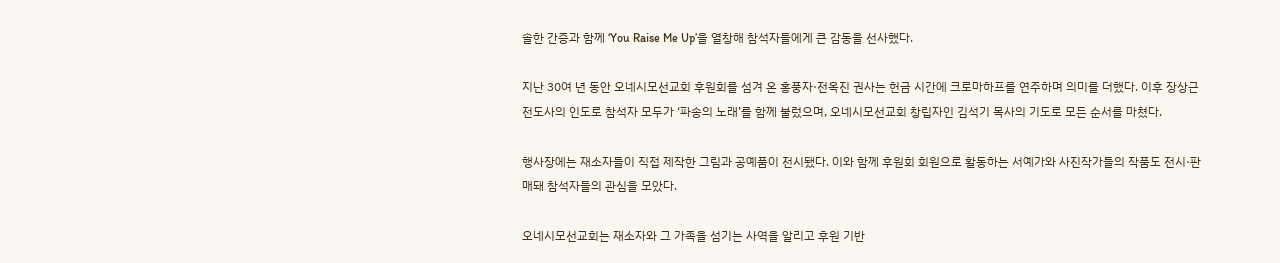솔한 간증과 함께 ‘You Raise Me Up’을 열창해 참석자들에게 큰 감동을 선사했다.

지난 30여 년 동안 오네시모선교회 후원회를 섬겨 온 홍풍자·전옥진 권사는 헌금 시간에 크로마하프를 연주하며 의미를 더했다. 이후 장상근 전도사의 인도로 참석자 모두가 ‘파송의 노래’를 함께 불렀으며, 오네시모선교회 창립자인 김석기 목사의 기도로 모든 순서를 마쳤다.

행사장에는 재소자들이 직접 제작한 그림과 공예품이 전시됐다. 이와 함께 후원회 회원으로 활동하는 서예가와 사진작가들의 작품도 전시·판매돼 참석자들의 관심을 모았다.

오네시모선교회는 재소자와 그 가족을 섬기는 사역을 알리고 후원 기반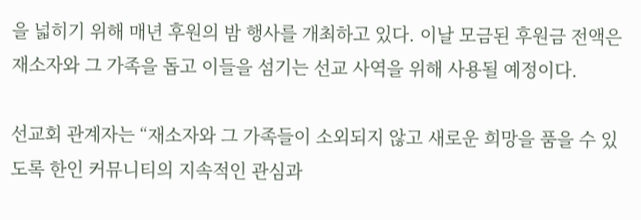을 넓히기 위해 매년 후원의 밤 행사를 개최하고 있다. 이날 모금된 후원금 전액은 재소자와 그 가족을 돕고 이들을 섬기는 선교 사역을 위해 사용될 예정이다.

선교회 관계자는 “재소자와 그 가족들이 소외되지 않고 새로운 희망을 품을 수 있도록 한인 커뮤니티의 지속적인 관심과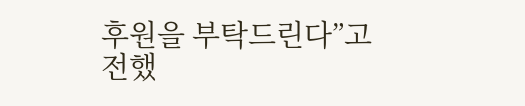후원을 부탁드린다”고 전했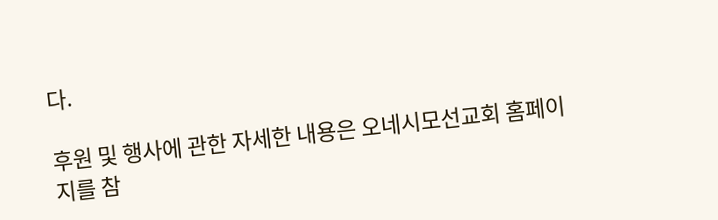다.

후원 및 행사에 관한 자세한 내용은 오네시모선교회 홈페이지를 참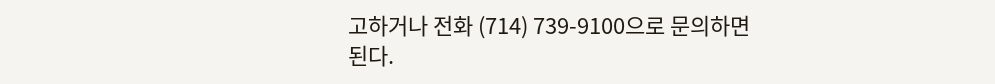고하거나 전화 (714) 739-9100으로 문의하면 된다.